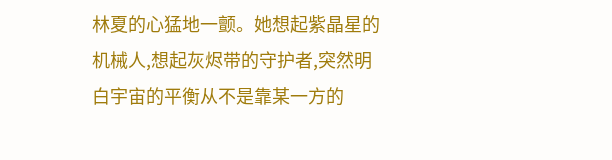林夏的心猛地一颤。她想起紫晶星的机械人,想起灰烬带的守护者,突然明白宇宙的平衡从不是靠某一方的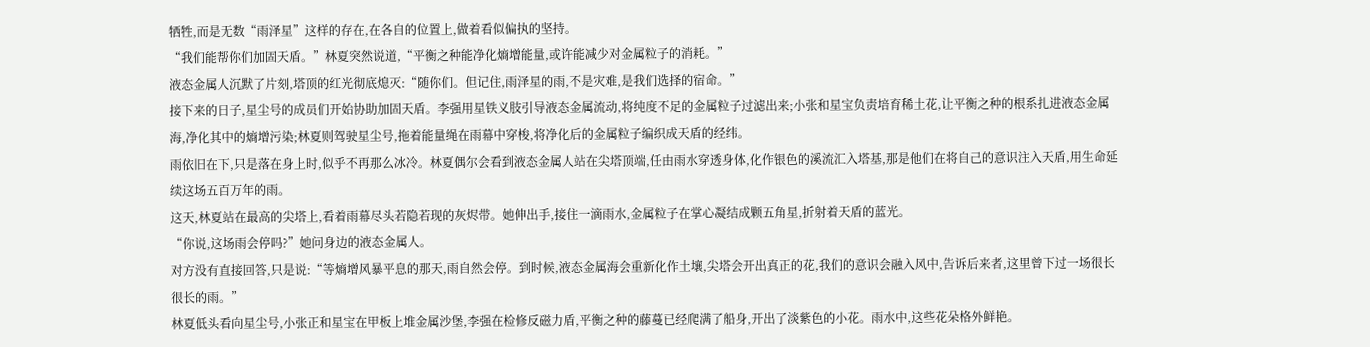牺牲,而是无数“雨泽星”这样的存在,在各自的位置上,做着看似偏执的坚持。
“我们能帮你们加固天盾。”林夏突然说道,“平衡之种能净化熵增能量,或许能减少对金属粒子的消耗。”
液态金属人沉默了片刻,塔顶的红光彻底熄灭:“随你们。但记住,雨泽星的雨,不是灾难,是我们选择的宿命。”
接下来的日子,星尘号的成员们开始协助加固天盾。李强用星铁义肢引导液态金属流动,将纯度不足的金属粒子过滤出来;小张和星宝负责培育稀土花,让平衡之种的根系扎进液态金属海,净化其中的熵增污染;林夏则驾驶星尘号,拖着能量绳在雨幕中穿梭,将净化后的金属粒子编织成天盾的经纬。
雨依旧在下,只是落在身上时,似乎不再那么冰冷。林夏偶尔会看到液态金属人站在尖塔顶端,任由雨水穿透身体,化作银色的溪流汇入塔基,那是他们在将自己的意识注入天盾,用生命延续这场五百万年的雨。
这天,林夏站在最高的尖塔上,看着雨幕尽头若隐若现的灰烬带。她伸出手,接住一滴雨水,金属粒子在掌心凝结成颗五角星,折射着天盾的蓝光。
“你说,这场雨会停吗?”她问身边的液态金属人。
对方没有直接回答,只是说:“等熵增风暴平息的那天,雨自然会停。到时候,液态金属海会重新化作土壤,尖塔会开出真正的花,我们的意识会融入风中,告诉后来者,这里曾下过一场很长很长的雨。”
林夏低头看向星尘号,小张正和星宝在甲板上堆金属沙堡,李强在检修反磁力盾,平衡之种的藤蔓已经爬满了船身,开出了淡紫色的小花。雨水中,这些花朵格外鲜艳。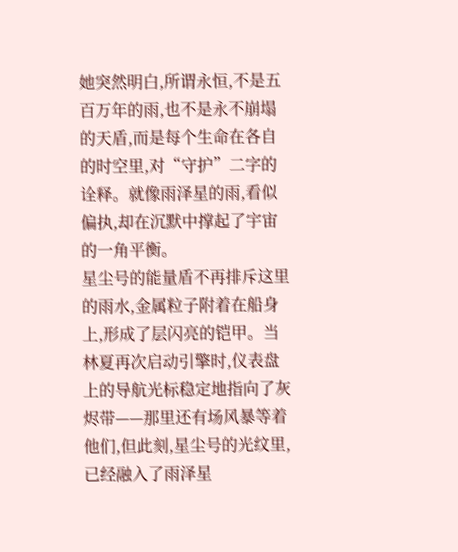她突然明白,所谓永恒,不是五百万年的雨,也不是永不崩塌的天盾,而是每个生命在各自的时空里,对“守护”二字的诠释。就像雨泽星的雨,看似偏执,却在沉默中撑起了宇宙的一角平衡。
星尘号的能量盾不再排斥这里的雨水,金属粒子附着在船身上,形成了层闪亮的铠甲。当林夏再次启动引擎时,仪表盘上的导航光标稳定地指向了灰烬带——那里还有场风暴等着他们,但此刻,星尘号的光纹里,已经融入了雨泽星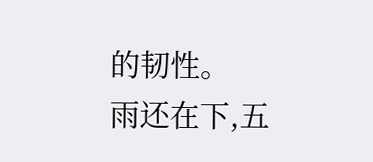的韧性。
雨还在下,五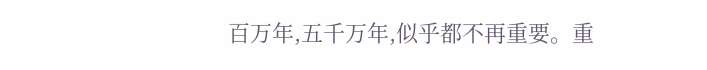百万年,五千万年,似乎都不再重要。重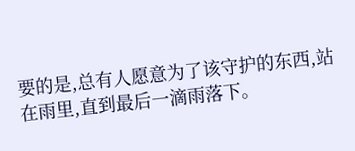要的是,总有人愿意为了该守护的东西,站在雨里,直到最后一滴雨落下。